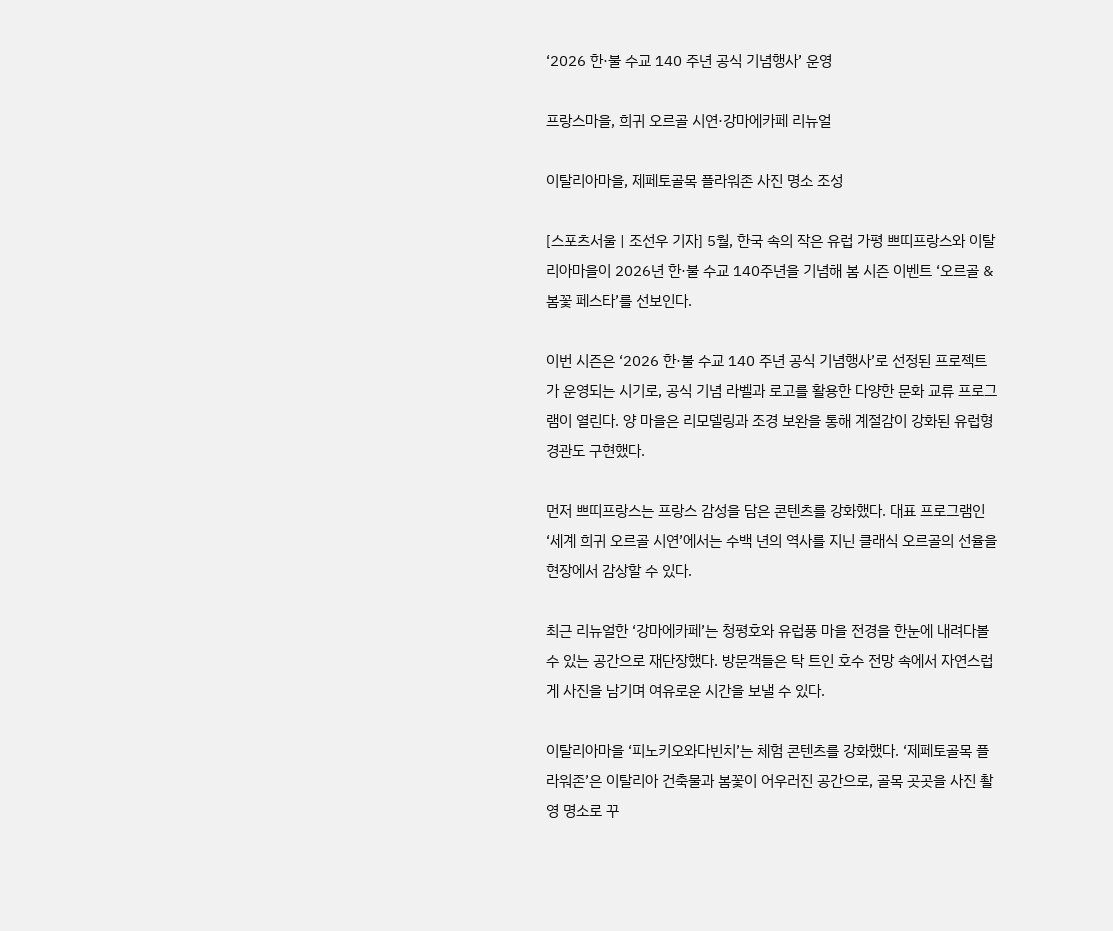‘2026 한·불 수교 140 주년 공식 기념행사’ 운영

프랑스마을, 희귀 오르골 시연·강마에카페 리뉴얼

이탈리아마을, 제페토골목 플라워존 사진 명소 조성

[스포츠서울 | 조선우 기자] 5월, 한국 속의 작은 유럽 가평 쁘띠프랑스와 이탈리아마을이 2026년 한·불 수교 140주년을 기념해 봄 시즌 이벤트 ‘오르골 & 봄꽃 페스타’를 선보인다.

이번 시즌은 ‘2026 한·불 수교 140 주년 공식 기념행사’로 선정된 프로젝트가 운영되는 시기로, 공식 기념 라벨과 로고를 활용한 다양한 문화 교류 프로그램이 열린다. 양 마을은 리모델링과 조경 보완을 통해 계절감이 강화된 유럽형 경관도 구현했다.

먼저 쁘띠프랑스는 프랑스 감성을 담은 콘텐츠를 강화했다. 대표 프로그램인 ‘세계 희귀 오르골 시연’에서는 수백 년의 역사를 지닌 클래식 오르골의 선율을 현장에서 감상할 수 있다.

최근 리뉴얼한 ‘강마에카페’는 청평호와 유럽풍 마을 전경을 한눈에 내려다볼 수 있는 공간으로 재단장했다. 방문객들은 탁 트인 호수 전망 속에서 자연스럽게 사진을 남기며 여유로운 시간을 보낼 수 있다.

이탈리아마을 ‘피노키오와다빈치’는 체험 콘텐츠를 강화했다. ‘제페토골목 플라워존’은 이탈리아 건축물과 봄꽃이 어우러진 공간으로, 골목 곳곳을 사진 촬영 명소로 꾸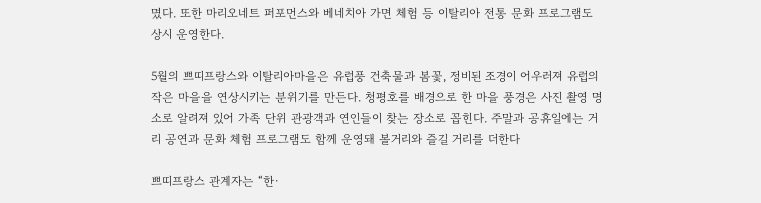몄다. 또한 마리오네트 퍼포먼스와 베네치아 가면 체험 등 이탈리아 전통 문화 프로그램도 상시 운영한다.

5월의 쁘띠프랑스와 이탈리아마을은 유럽풍 건축물과 봄꽃, 정비된 조경이 어우러져 유럽의 작은 마을을 연상시키는 분위기를 만든다. 청평호를 배경으로 한 마을 풍경은 사진 촬영 명소로 알려져 있어 가족 단위 관광객과 연인들이 찾는 장소로 꼽힌다. 주말과 공휴일에는 거리 공연과 문화 체험 프로그램도 함께 운영돼 볼거리와 즐길 거리를 더한다

쁘띠프랑스 관계자는 “한·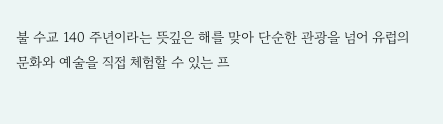불 수교 140 주년이라는 뜻깊은 해를 맞아 단순한 관광을 넘어 유럽의 문화와 예술을 직접 체험할 수 있는 프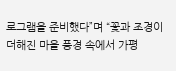로그램을 준비했다”며 “꽃과 조경이 더해진 마을 풍경 속에서 가평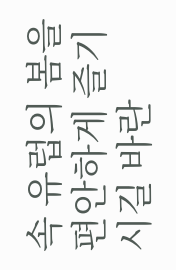속 유럽의 봄을 편안하게 즐기시길 바란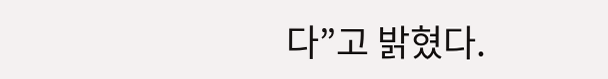다”고 밝혔다.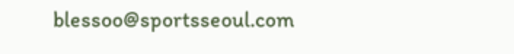blessoo@sportsseoul.com